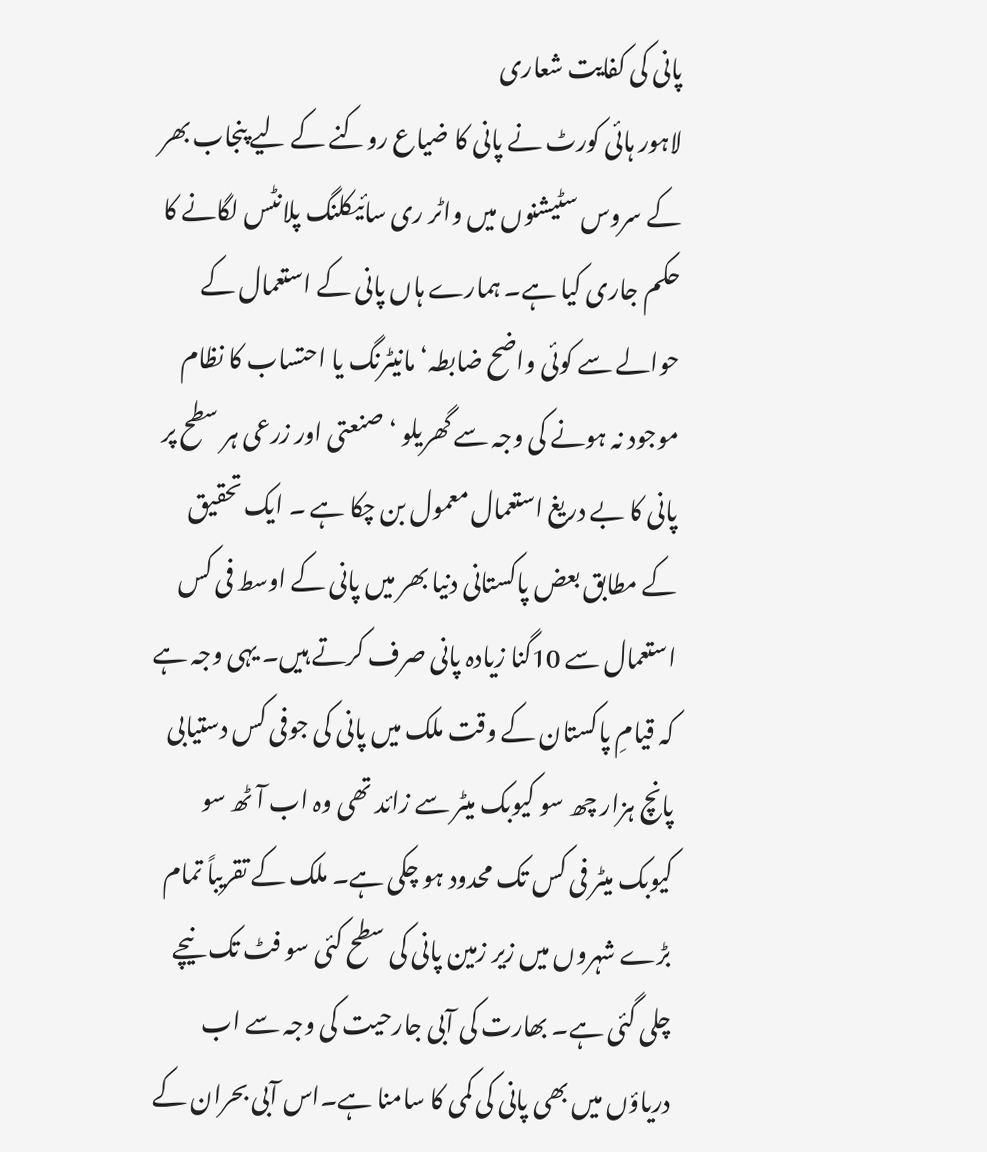پانی کی کفایت شعاری
لاہور ہائی کورٹ نے پانی کا ضیاع روکنے کے لیے پنجاب بھر کے سروس سٹیشنوں میں واٹر ری سائیکلنگ پلانٹس لگانے کا حکم جاری کیا ہے۔ ہمارے ہاں پانی کے استعمال کے حوالے سے کوئی واضح ضابطہ‘ مانیٹرنگ یا احتساب کا نظام موجود نہ ہونے کی وجہ سے گھریلو ‘ صنعتی اور زرعی ہر سطح پر پانی کا بے دریغ استعمال معمول بن چکا ہے ۔ ایک تحقیق کے مطابق بعض پاکستانی دنیا بھر میں پانی کے اوسط فی کس استعمال سے 10گنا زیادہ پانی صرف کرتے ہیں۔ یہی وجہ ہے کہ قیامِ پاکستان کے وقت ملک میں پانی کی جوفی کس دستیابی پانچ ہزار چھ سو کیوبک میٹر سے زائد تھی وہ اب آٹھ سو کیوبک میٹر فی کس تک محدود ہو چکی ہے۔ ملک کے تقریباً تمام بڑے شہروں میں زیر زمین پانی کی سطح کئی سو فٹ تک نیچے چلی گئی ہے۔ بھارت کی آبی جارحیت کی وجہ سے اب دریاؤں میں بھی پانی کی کمی کا سامنا ہے۔اس آبی بحران کے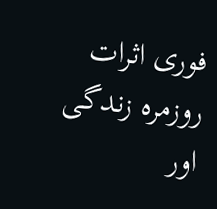فوری اثرات روزمرہ زندگی اور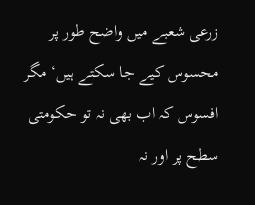زرعی شعبے میں واضح طور پر محسوس کیے جا سکتے ہیں‘ مگر افسوس کہ اب بھی نہ تو حکومتی سطح پر اور نہ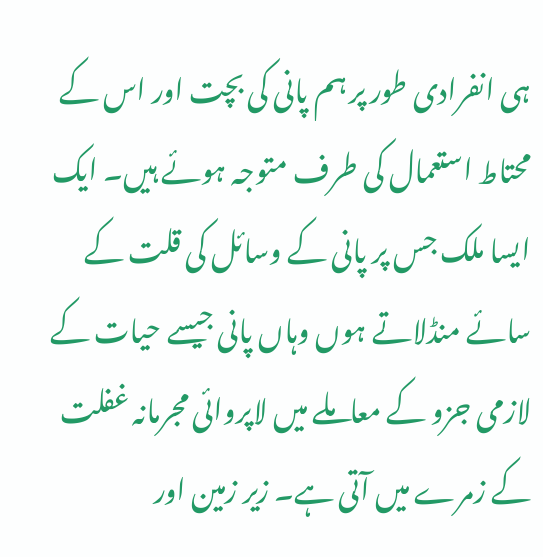ہی انفرادی طور پر ہم پانی کی بچت اور اس کے محتاط استعمال کی طرف متوجہ ہوئے ہیں۔ ایک ایسا ملک جس پر پانی کے وسائل کی قلت کے سائے منڈلاتے ہوں وہاں پانی جیسے حیات کے لازمی جزو کے معاملے میں لاپروائی مجرمانہ غفلت کے زمرے میں آتی ہے۔ زیر زمین اور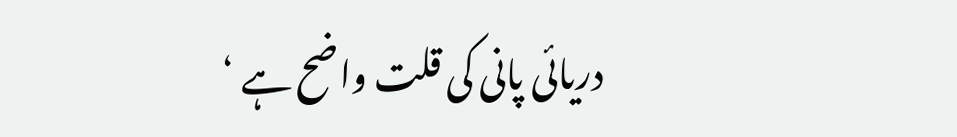دریائی پانی کی قلت واضح ہے ‘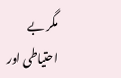مگر بے احتیاطی اور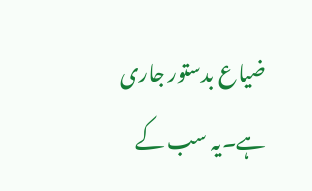ضیاع بدستور جاری ہے۔یہ سب کے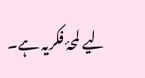لیے لمحۂ فکریہ ہے۔